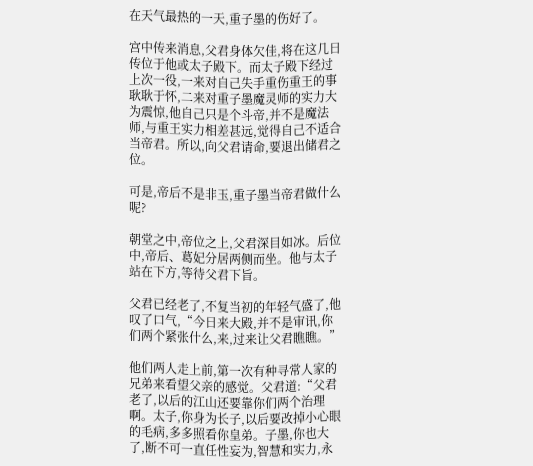在天气最热的一天,重子墨的伤好了。

宫中传来消息,父君身体欠佳,将在这几日传位于他或太子殿下。而太子殿下经过上次一役,一来对自己失手重伤重王的事耿耿于怀,二来对重子墨魔灵师的实力大为震惊,他自己只是个斗帝,并不是魔法师,与重王实力相差甚远,觉得自己不适合当帝君。所以,向父君请命,要退出储君之位。

可是,帝后不是非玉,重子墨当帝君做什么呢?

朝堂之中,帝位之上,父君深目如冰。后位中,帝后、葛妃分居两侧而坐。他与太子站在下方,等待父君下旨。

父君已经老了,不复当初的年轻气盛了,他叹了口气,“今日来大殿,并不是审讯,你们两个紧张什么,来,过来让父君瞧瞧。”

他们两人走上前,第一次有种寻常人家的兄弟来看望父亲的感觉。父君道:“父君老了,以后的江山还要靠你们两个治理啊。太子,你身为长子,以后要改掉小心眼的毛病,多多照看你皇弟。子墨,你也大了,断不可一直任性妄为,智慧和实力,永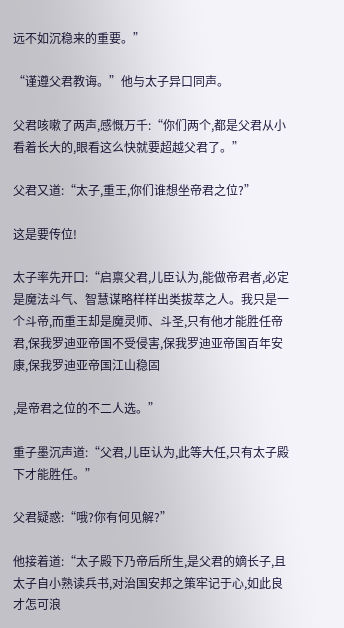远不如沉稳来的重要。”

“谨遵父君教诲。”他与太子异口同声。

父君咳嗽了两声,感慨万千:“你们两个,都是父君从小看着长大的,眼看这么快就要超越父君了。”

父君又道:“太子,重王,你们谁想坐帝君之位?”

这是要传位!

太子率先开口:“启禀父君,儿臣认为,能做帝君者,必定是魔法斗气、智慧谋略样样出类拔萃之人。我只是一个斗帝,而重王却是魔灵师、斗圣,只有他才能胜任帝君,保我罗迪亚帝国不受侵害,保我罗迪亚帝国百年安康,保我罗迪亚帝国江山稳固

,是帝君之位的不二人选。”

重子墨沉声道:“父君,儿臣认为,此等大任,只有太子殿下才能胜任。”

父君疑惑:“哦?你有何见解?”

他接着道:“太子殿下乃帝后所生,是父君的嫡长子,且太子自小熟读兵书,对治国安邦之策牢记于心,如此良才怎可浪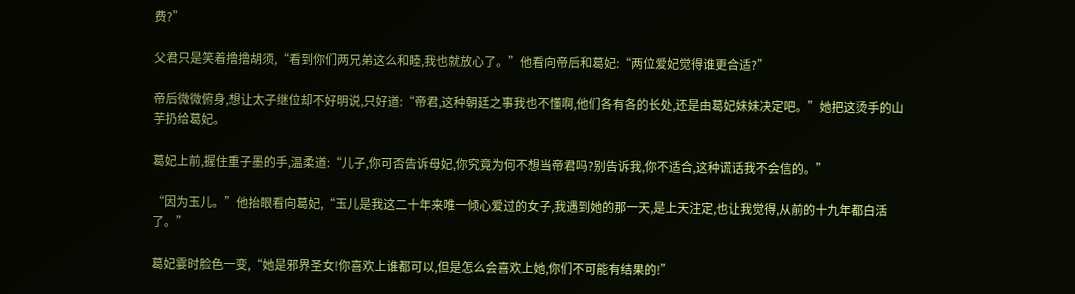费?”

父君只是笑着撸撸胡须,“看到你们两兄弟这么和睦,我也就放心了。”他看向帝后和葛妃:“两位爱妃觉得谁更合适?”

帝后微微俯身,想让太子继位却不好明说,只好道:“帝君,这种朝廷之事我也不懂啊,他们各有各的长处,还是由葛妃妹妹决定吧。”她把这烫手的山芋扔给葛妃。

葛妃上前,握住重子墨的手,温柔道:“儿子,你可否告诉母妃,你究竟为何不想当帝君吗?别告诉我,你不适合,这种谎话我不会信的。”

“因为玉儿。”他抬眼看向葛妃,“玉儿是我这二十年来唯一倾心爱过的女子,我遇到她的那一天,是上天注定,也让我觉得,从前的十九年都白活了。”

葛妃霎时脸色一变,“她是邪界圣女!你喜欢上谁都可以,但是怎么会喜欢上她,你们不可能有结果的!”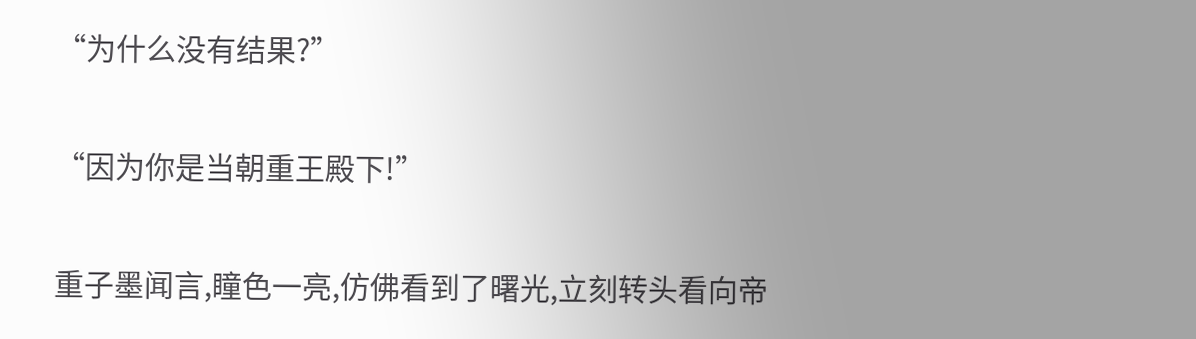“为什么没有结果?”

“因为你是当朝重王殿下!”

重子墨闻言,瞳色一亮,仿佛看到了曙光,立刻转头看向帝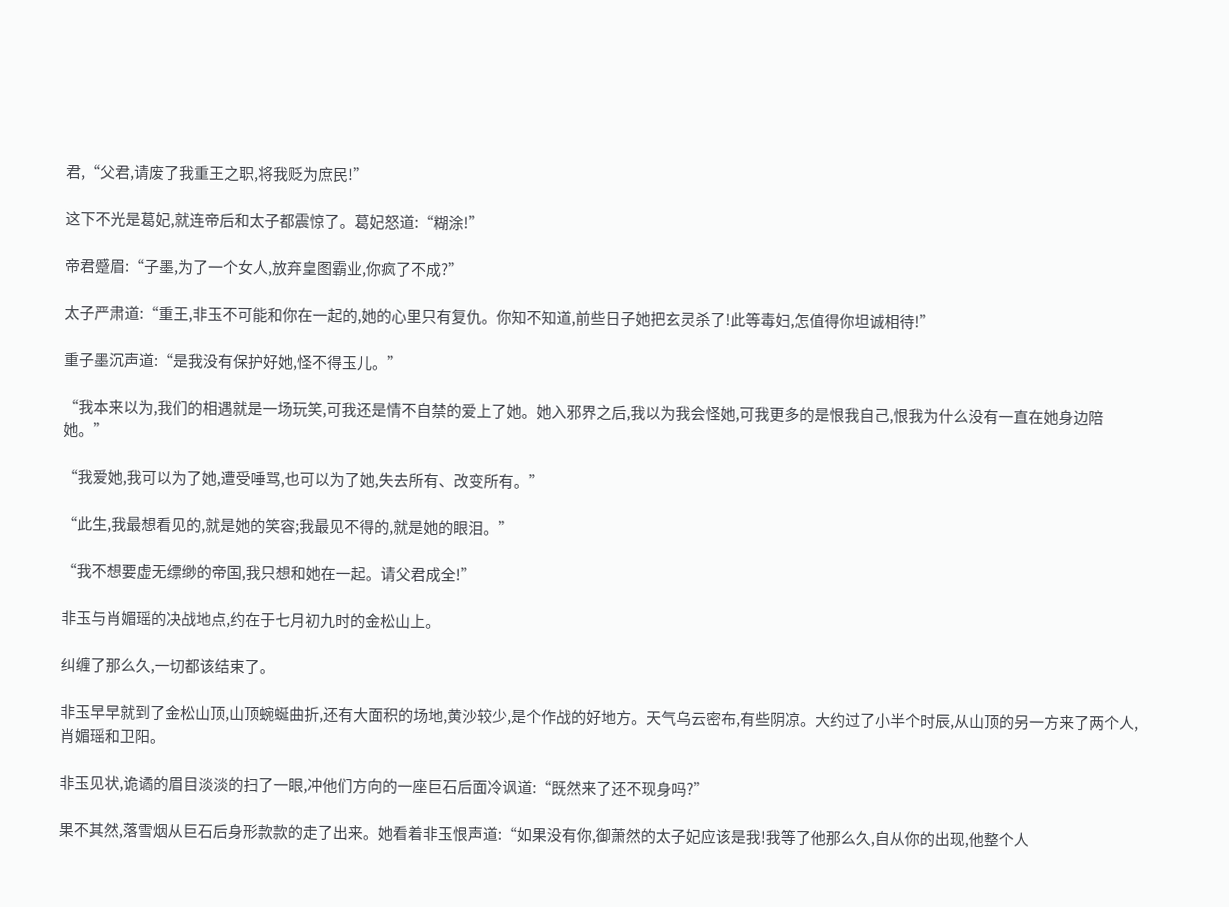君,“父君,请废了我重王之职,将我贬为庶民!”

这下不光是葛妃,就连帝后和太子都震惊了。葛妃怒道:“糊涂!”

帝君蹙眉:“子墨,为了一个女人,放弃皇图霸业,你疯了不成?”

太子严肃道:“重王,非玉不可能和你在一起的,她的心里只有复仇。你知不知道,前些日子她把玄灵杀了!此等毒妇,怎值得你坦诚相待!”

重子墨沉声道:“是我没有保护好她,怪不得玉儿。”

“我本来以为,我们的相遇就是一场玩笑,可我还是情不自禁的爱上了她。她入邪界之后,我以为我会怪她,可我更多的是恨我自己,恨我为什么没有一直在她身边陪她。”

“我爱她,我可以为了她,遭受唾骂,也可以为了她,失去所有、改变所有。”

“此生,我最想看见的,就是她的笑容;我最见不得的,就是她的眼泪。”

“我不想要虚无缥缈的帝国,我只想和她在一起。请父君成全!”

非玉与肖媚瑶的决战地点,约在于七月初九时的金松山上。

纠缠了那么久,一切都该结束了。

非玉早早就到了金松山顶,山顶蜿蜒曲折,还有大面积的场地,黄沙较少,是个作战的好地方。天气乌云密布,有些阴凉。大约过了小半个时辰,从山顶的另一方来了两个人,肖媚瑶和卫阳。

非玉见状,诡谲的眉目淡淡的扫了一眼,冲他们方向的一座巨石后面冷讽道:“既然来了还不现身吗?”

果不其然,落雪烟从巨石后身形款款的走了出来。她看着非玉恨声道:“如果没有你,御萧然的太子妃应该是我!我等了他那么久,自从你的出现,他整个人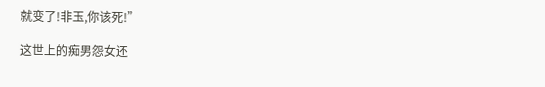就变了!非玉,你该死!”

这世上的痴男怨女还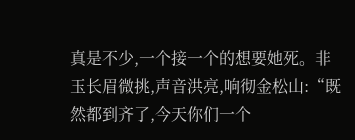真是不少,一个接一个的想要她死。非玉长眉微挑,声音洪亮,响彻金松山:“既然都到齐了,今天你们一个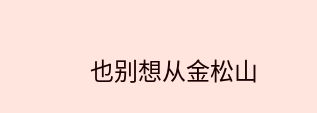也别想从金松山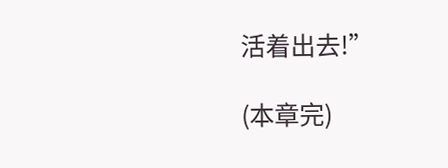活着出去!”

(本章完)